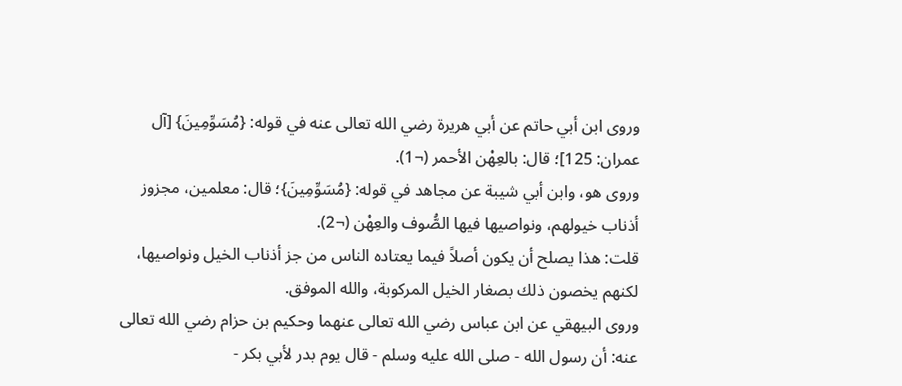وروى ابن أبي حاتم عن أبي هريرة رضي الله تعالى عنه في قوله: {مُسَوِّمِينَ} [آل عمران: 125]؛ قال: بالعِهْن الأحمر (¬1).
وروى هو، وابن أبي شيبة عن مجاهد في قوله: {مُسَوِّمِينَ}؛ قال: معلمين، مجزوز أذناب خيولهم، ونواصيها فيها الصُّوف والعِهْن (¬2).
قلت: هذا يصلح أن يكون أصلاً فيما يعتاده الناس من جز أذناب الخيل ونواصيها، لكنهم يخصون ذلك بصغار الخيل المركوبة، والله الموفق.
وروى البيهقي عن ابن عباس رضي الله تعالى عنهما وحكيم بن حزام رضي الله تعالى عنه: أن رسول الله - صلى الله عليه وسلم - قال يوم بدر لأبي بكر -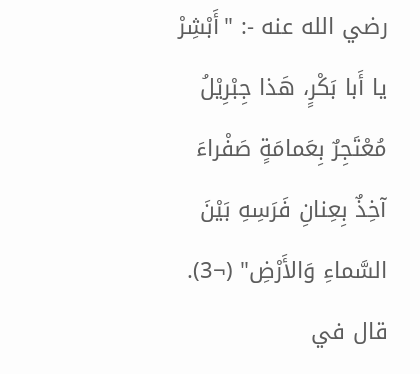رضي الله عنه -: "أَبْشِرْ يا أَبا بَكْرٍ، هَذا جِبْرِيْلُ مُعْتَجِرٌ بِعَمامَةٍ صَفْراءَ آخِذٌ بِعِنانِ فَرَسِهِ بَيْنَ السَّماءِ وَالأَرْضِ" (¬3).
قال في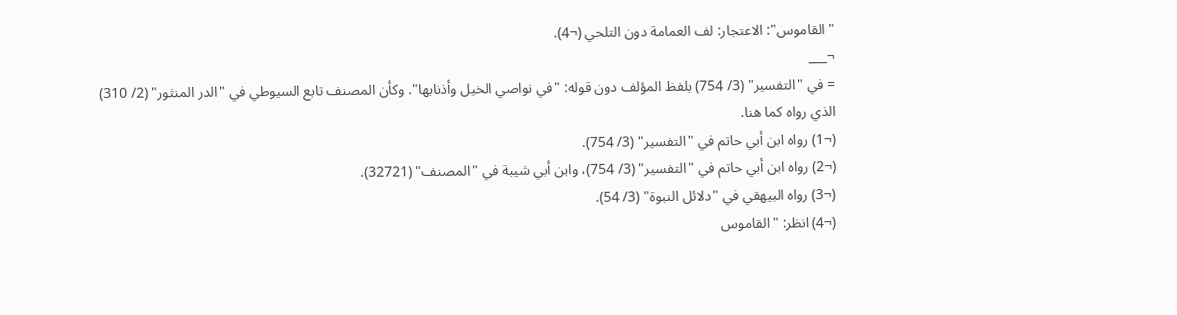"القاموس": الاعتجار: لف العمامة دون التلحي (¬4).
¬___
= في "التفسير" (3/ 754) بلفظ المؤلف دون قوله: "في نواصي الخيل وأذنابها". وكأن المصنف تابع السيوطي في "الدر المنثور" (2/ 310) الذي رواه كما هنا.
(¬1) رواه ابن أبي حاتم في "التفسير" (3/ 754).
(¬2) رواه ابن أبي حاتم في "التفسير" (3/ 754)، وابن أبي شيبة في "المصنف" (32721).
(¬3) رواه البيهقي في "دلائل النبوة" (3/ 54).
(¬4) انظر: "القاموس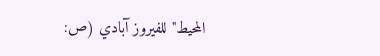المحيط" للفيروز آبادي (ص: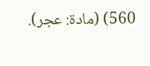560) (مادة: عجر).